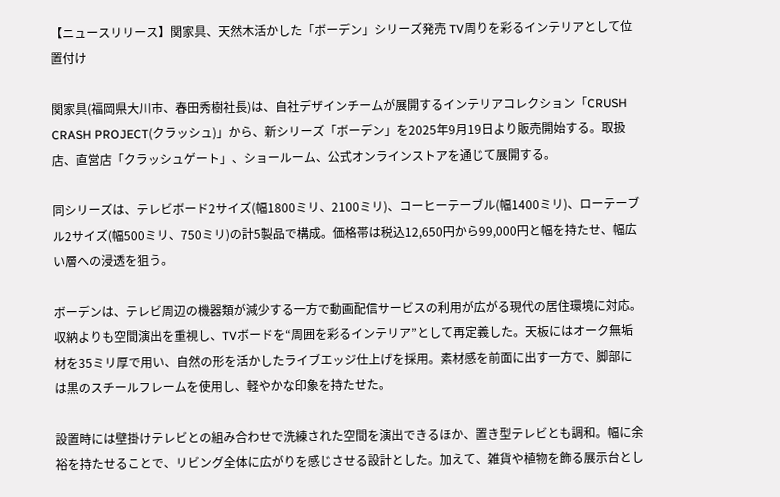【ニュースリリース】関家具、天然木活かした「ボーデン」シリーズ発売 TV周りを彩るインテリアとして位置付け

関家具(福岡県大川市、春田秀樹社長)は、自社デザインチームが展開するインテリアコレクション「CRUSH CRASH PROJECT(クラッシュ)」から、新シリーズ「ボーデン」を2025年9月19日より販売開始する。取扱店、直営店「クラッシュゲート」、ショールーム、公式オンラインストアを通じて展開する。

同シリーズは、テレビボード2サイズ(幅1800ミリ、2100ミリ)、コーヒーテーブル(幅1400ミリ)、ローテーブル2サイズ(幅500ミリ、750ミリ)の計5製品で構成。価格帯は税込12,650円から99,000円と幅を持たせ、幅広い層への浸透を狙う。

ボーデンは、テレビ周辺の機器類が減少する一方で動画配信サービスの利用が広がる現代の居住環境に対応。収納よりも空間演出を重視し、TVボードを“周囲を彩るインテリア”として再定義した。天板にはオーク無垢材を35ミリ厚で用い、自然の形を活かしたライブエッジ仕上げを採用。素材感を前面に出す一方で、脚部には黒のスチールフレームを使用し、軽やかな印象を持たせた。

設置時には壁掛けテレビとの組み合わせで洗練された空間を演出できるほか、置き型テレビとも調和。幅に余裕を持たせることで、リビング全体に広がりを感じさせる設計とした。加えて、雑貨や植物を飾る展示台とし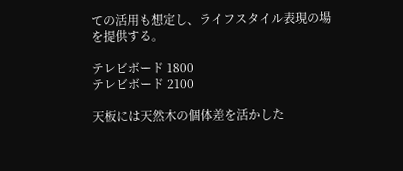ての活用も想定し、ライフスタイル表現の場を提供する。

テレビボード 1800
テレビボード 2100

天板には天然木の個体差を活かした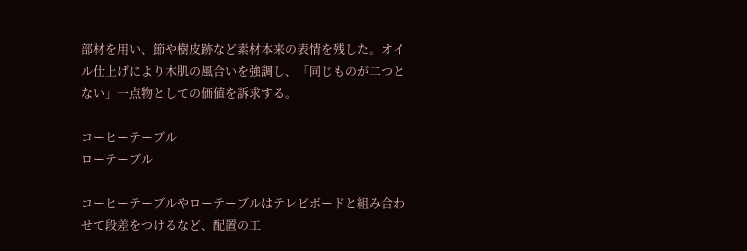部材を用い、節や樹皮跡など素材本来の表情を残した。オイル仕上げにより木肌の風合いを強調し、「同じものが二つとない」一点物としての価値を訴求する。

コーヒーテーブル
ローテーブル

コーヒーテーブルやローテーブルはテレビボードと組み合わせて段差をつけるなど、配置の工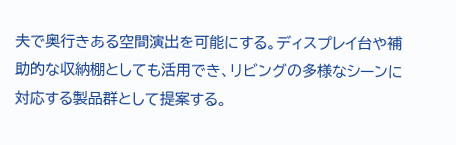夫で奥行きある空間演出を可能にする。ディスプレイ台や補助的な収納棚としても活用でき、リビングの多様なシーンに対応する製品群として提案する。